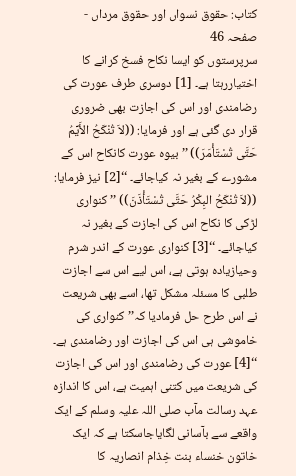کتاب: حقوق نسواں اور حقوق مرداں - صفحہ 46
سرپرستوں کو ایسا نکاح فسخ کرانے کا اختیاررہتا ہے۔ [1] دوسری طرف عورت کی رضامندی اور اس کی اجازت بھی ضروری قرار دی گئی ہے اور فرمایا: ((لاَ تُنْكَحُ الأَيِّمُ حَتَّى تُسْتَأْمَرَ)) ’’بیوہ عورت کانکاح اس کے مشورے کے بغیر نہ کیاجائے۔ ‘‘[2] نیز فرمایا: ((لاَ تُنْكَحُ البِكْرُ حَتَّى تُسْتَأْذَنَ)) ’’کنواری لڑکی کا نکاح اس کی اجازت کے بغیر نہ کیاجائے۔ ‘‘[3] کنواری عورت کے اندر شرم وحیازیادہ ہوتی ہے، اس لیے اس سے اجازت طلبی کا مسئلہ مشکل تھا، اسے بھی شریعت نے اس طرح حل فرمادیا کہ’’کنواری کی خاموشی ہی اس کی اجازت اور رضامندی ہے۔ ‘‘[4] عورت کی رضامندی اور اس کی اجازت کی شریعت میں کتنی اہمیت ہے، اس کا اندازہ عہد رسالت مآب صلی اللہ علیہ وسلم کے ایک واقعے سے بآسانی لگایاجاسکتا ہے کہ ایک خاتون خنساء بنت خِذام انصاریہ کا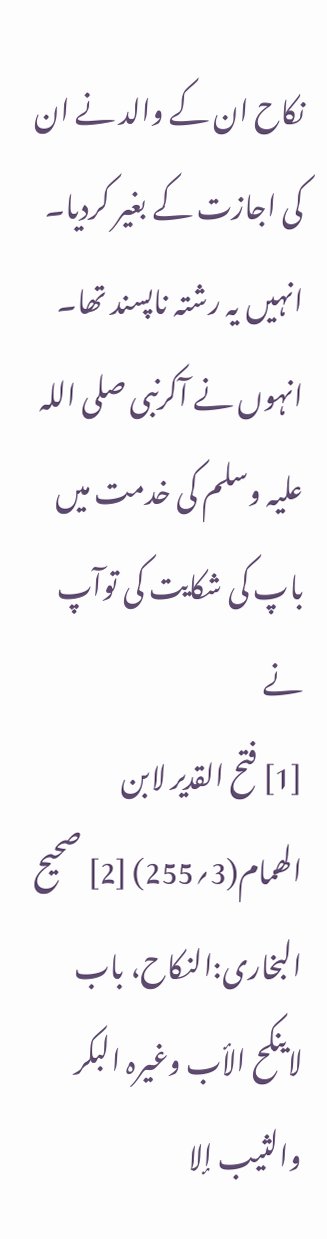نکاح ان کے والد نے ان کی اجازت کے بغیر کردیا۔ انہیں یہ رشتہ ناپسند تھا۔ انہوں نے آکرنبی صلی اللہ علیہ وسلم کی خدمت میں باپ کی شکایت کی توآپ نے
[1] فتح القدیر لابن الھمام(3؍255) [2] صحیح البخاری:النکاح، باب لاینکح الأب وغیرہ البکر والثیب إلا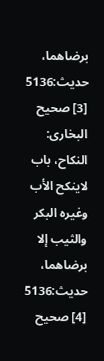برضاھما، حدیث:5136 [3] صحیح البخاری: النکاح، باب لاینکح الأب وغیرہ البکر والثیب إلا برضاھما، حدیث:5136 [4] صحیح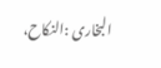البخاری :النکاح،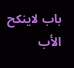باب لاینکح الأب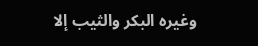وغیرہ البکر والثیب إلا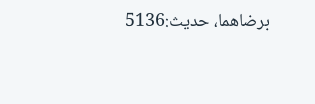برضاھما، حدیث:5136